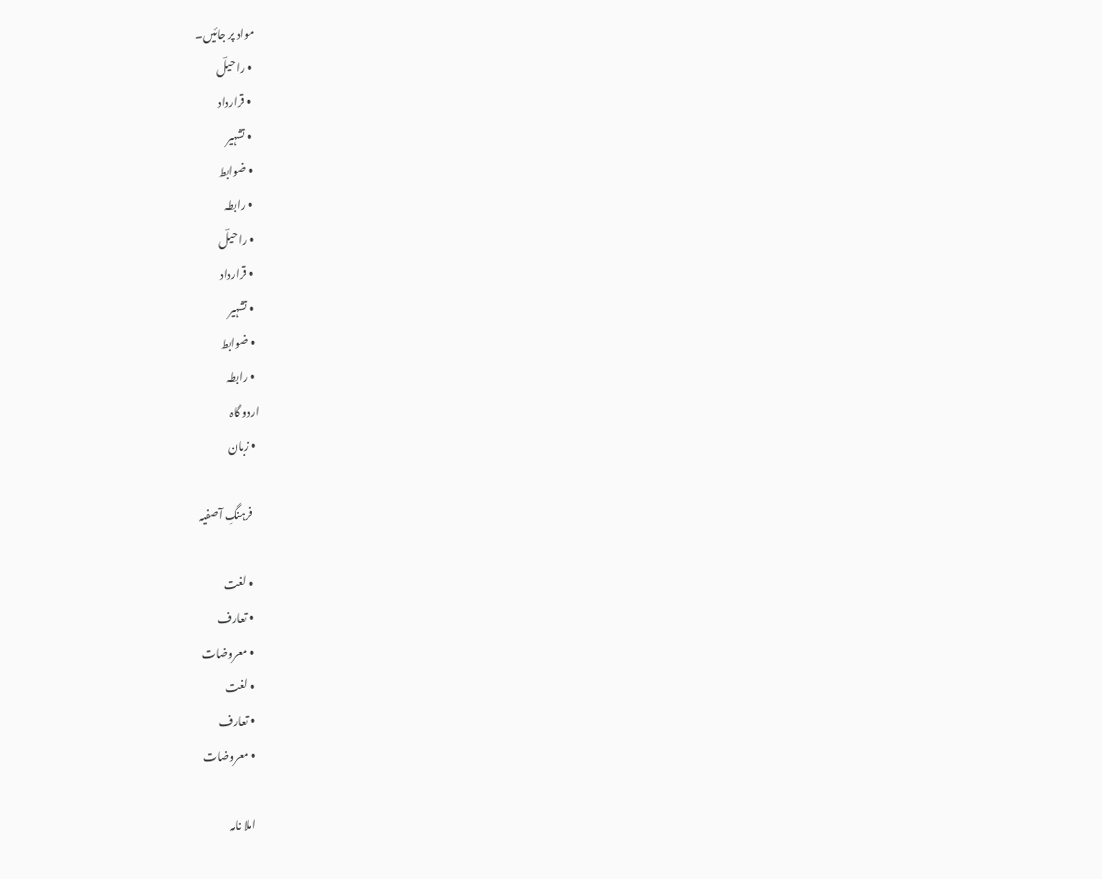مواد پر جائیں۔
  • راحیلؔ
  • قرارداد
  • تشہیر
  • ضوابط
  • رابطہ
  • راحیلؔ
  • قرارداد
  • تشہیر
  • ضوابط
  • رابطہ
اردو گاہ
  • زبان

    فرہنگِ آصفیہ

    • لغت
    • تعارف
    • معروضات
    • لغت
    • تعارف
    • معروضات

    املا نامہ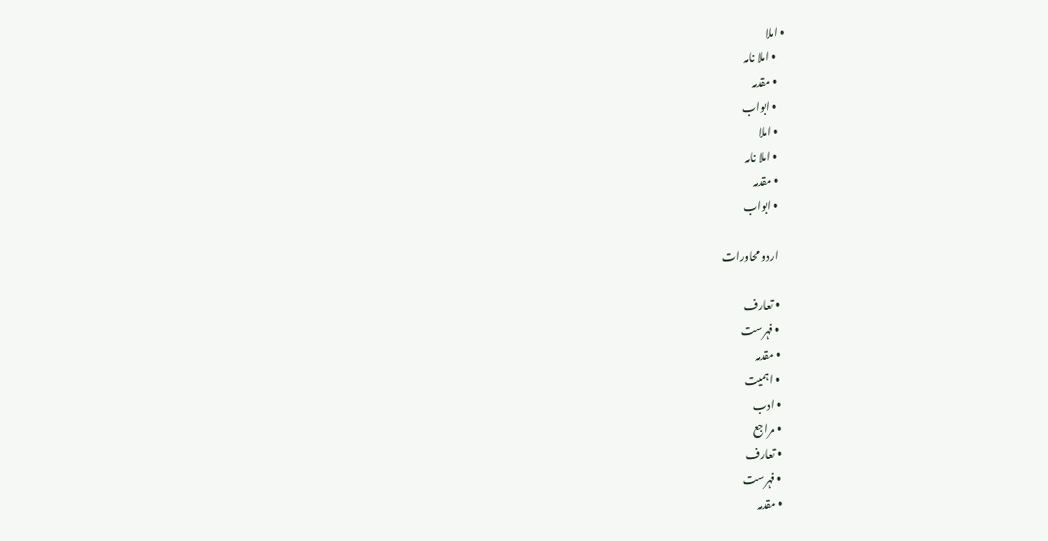• املا
    • املا نامہ
    • مقدمہ
    • ابواب
    • املا
    • املا نامہ
    • مقدمہ
    • ابواب

    اردو محاورات

    • تعارف
    • فہرست
    • مقدمہ
    • اہمیت
    • ادب
    • مراجع
    • تعارف
    • فہرست
    • مقدمہ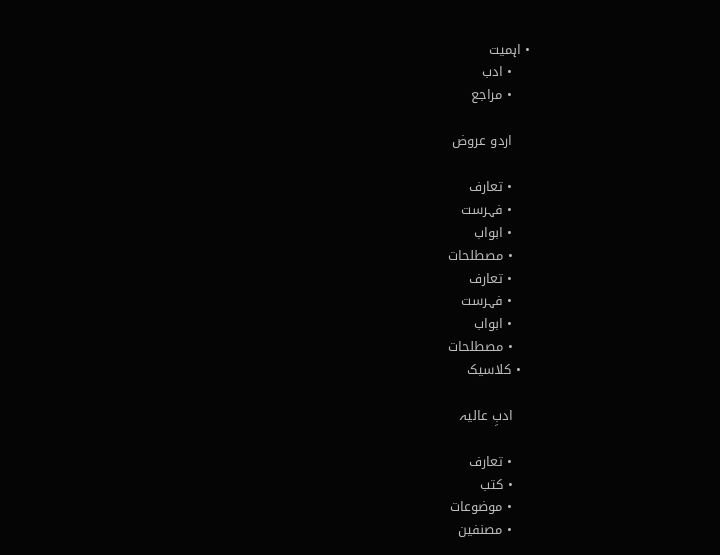• اہمیت
    • ادب
    • مراجع

    اردو عروض

    • تعارف
    • فہرست
    • ابواب
    • مصطلحات
    • تعارف
    • فہرست
    • ابواب
    • مصطلحات
  • کلاسیک

    ادبِ عالیہ

    • تعارف
    • کتب
    • موضوعات
    • مصنفین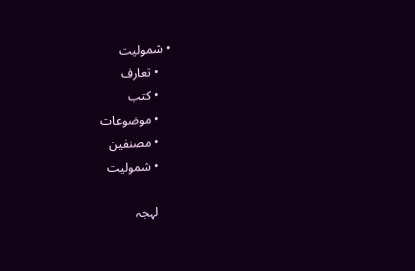• شمولیت
    • تعارف
    • کتب
    • موضوعات
    • مصنفین
    • شمولیت

    لہجہ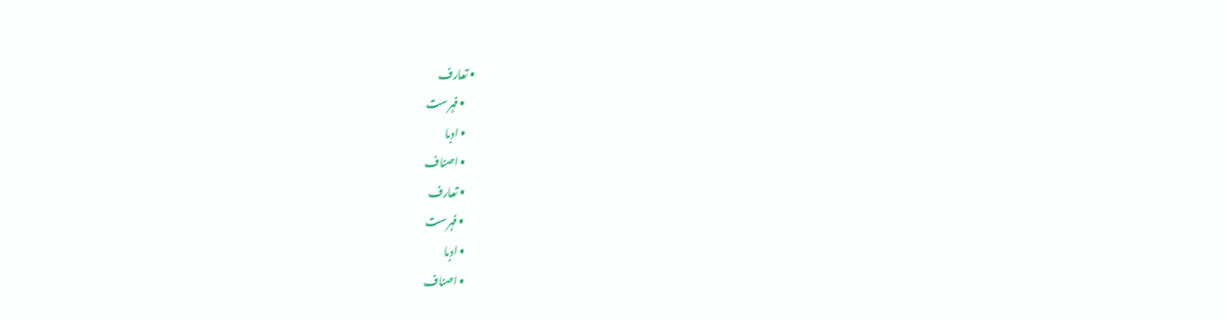• تعارف
    • فہرست
    • ادبا
    • اصناف
    • تعارف
    • فہرست
    • ادبا
    • اصناف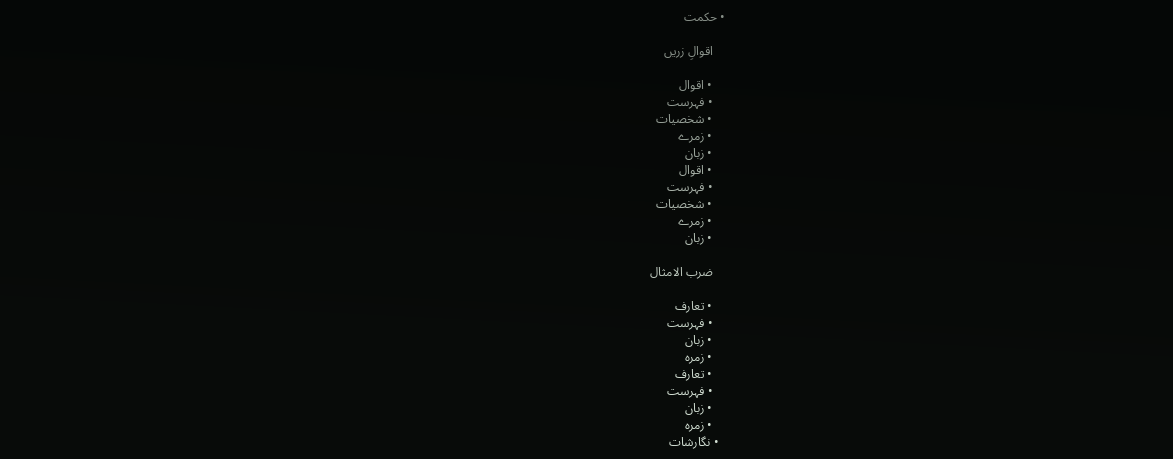• حکمت

    اقوالِ زریں

    • اقوال
    • فہرست
    • شخصیات
    • زمرے
    • زبان
    • اقوال
    • فہرست
    • شخصیات
    • زمرے
    • زبان

    ضرب الامثال

    • تعارف
    • فہرست
    • زبان
    • زمرہ
    • تعارف
    • فہرست
    • زبان
    • زمرہ
  • نگارشات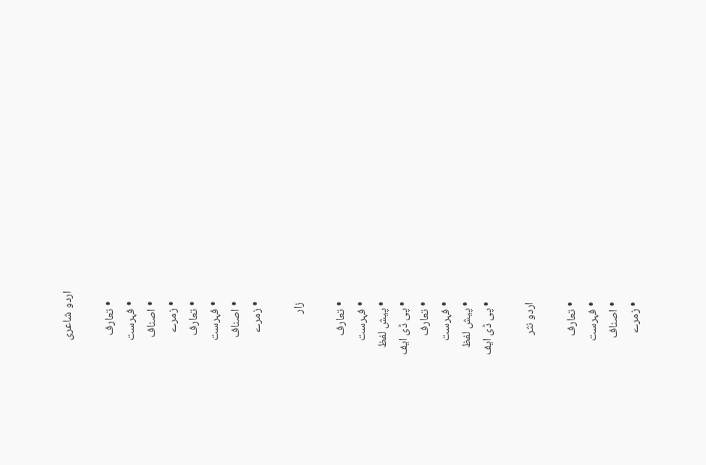اردو شاعری

    • تعارف
    • فہرست
    • اصناف
    • زمرے
    • تعارف
    • فہرست
    • اصناف
    • زمرے

    زار

    • تعارف
    • فہرست
    • پیش لفظ
    • پی ڈی ایف
    • تعارف
    • فہرست
    • پیش لفظ
    • پی ڈی ایف

    اردو نثر

    • تعارف
    • فہرست
    • اصناف
    • زمرے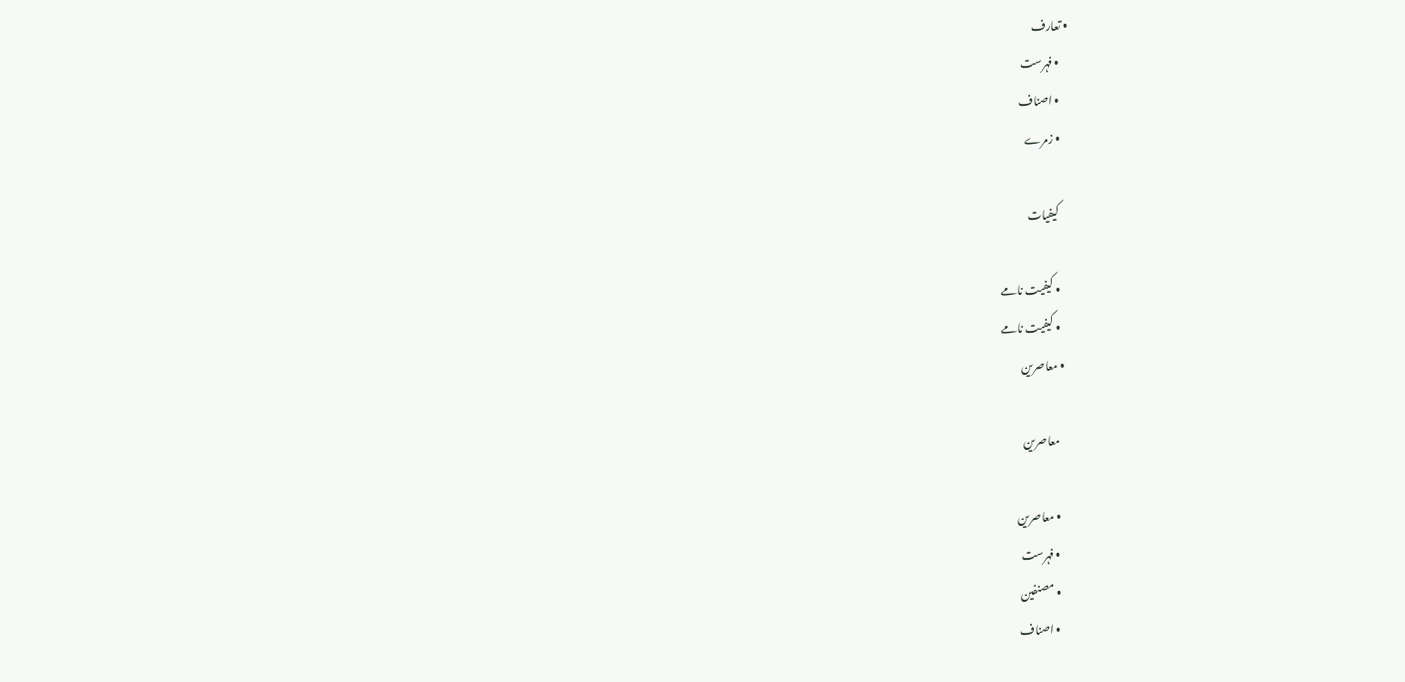• تعارف
    • فہرست
    • اصناف
    • زمرے

    کیفیات

    • کیفیت نامے
    • کیفیت نامے
  • معاصرین

    معاصرین

    • معاصرین
    • فہرست
    • مصنفین
    • اصناف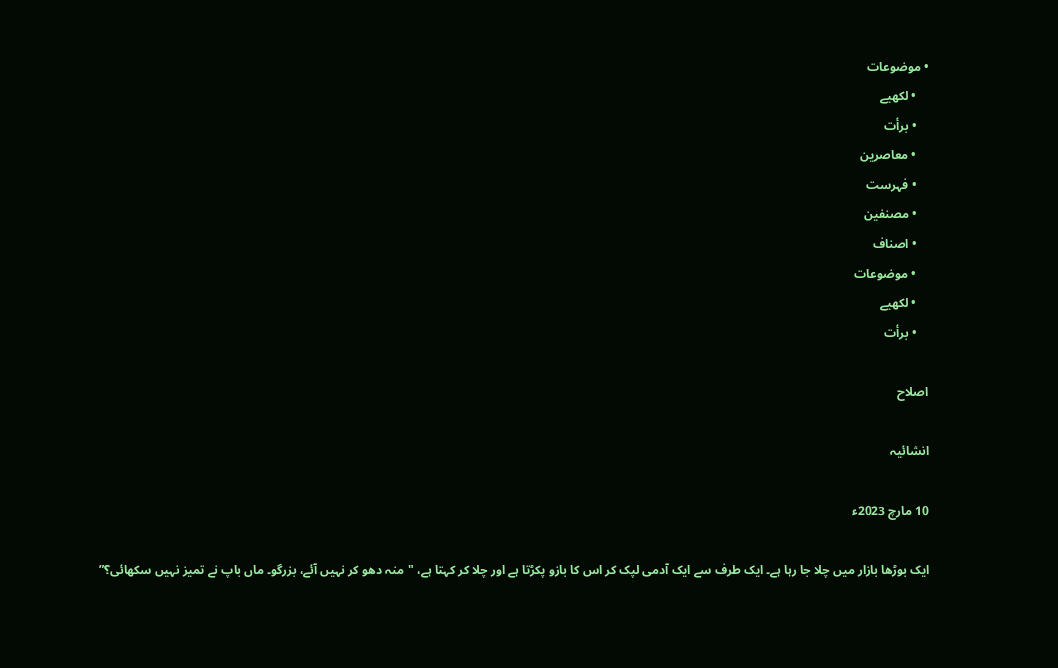• موضوعات
    • لکھیے
    • برأت
    • معاصرین
    • فہرست
    • مصنفین
    • اصناف
    • موضوعات
    • لکھیے
    • برأت

اصلاح

انشائیہ

10 مارچ 2023ء

ایک بوڑھا بازار میں چلا جا رہا ہے۔ ایک طرف سے ایک آدمی لپک کر اس کا بازو پکڑتا ہے اور چلا کر کہتا ہے، "منہ دھو کر نہیں آئے، بزرگو۔ ماں باپ نے تمیز نہیں سکھائی؟”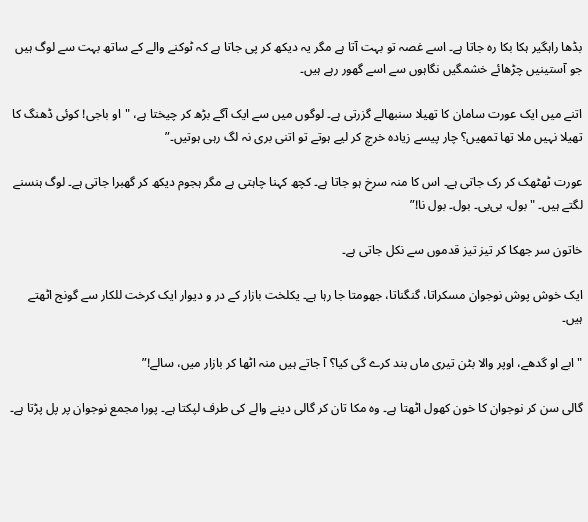بڈھا راہگیر ہکا بکا رہ جاتا ہے۔ اسے غصہ تو بہت آتا ہے مگر یہ دیکھ کر پی جاتا ہے کہ ٹوکنے والے کے ساتھ بہت سے لوگ ہیں جو آستینیں چڑھائے خشمگیں نگاہوں سے اسے گھور رہے ہیں۔

اتنے میں ایک عورت سامان کا تھیلا سنبھالے گزرتی ہے۔ لوگوں میں سے ایک آگے بڑھ کر چیختا ہے، "او باجی! کوئی ڈھنگ کا تھیلا نہیں ملا تھا تمھیں؟ چار پیسے زیادہ خرچ کر لیے ہوتے تو اتنی بری نہ لگ رہی ہوتیں۔”

عورت ٹھٹھک کر رک جاتی ہے۔ اس کا منہ سرخ ہو جاتا ہے۔ کچھ کہنا چاہتی ہے مگر ہجوم دیکھ کر گھبرا جاتی ہے۔ لوگ ہنسنے لگتے ہیں۔ "بول، بی‌بی۔ بول۔ بول نا!”

خاتون سر جھکا کر تیز تیز قدموں سے نکل جاتی ہے۔

ایک خوش پوش نوجوان مسکراتا، گنگناتا، جھومتا جا رہا ہے۔ یکلخت بازار کے در و دیوار ایک کرخت للکار سے گونج اٹھتے ہیں۔

"ابے او گدھے، اوپر والا بٹن تیری ماں بند کرے گی کیا؟ آ جاتے ہیں منہ اٹھا کر بازار میں، سالے!”

گالی سن کر نوجوان کا خون کھول اٹھتا ہے۔ وہ مکا تان کر گالی دینے والے کی طرف لپکتا ہے۔ پورا مجمع نوجوان پر پل پڑتا ہے۔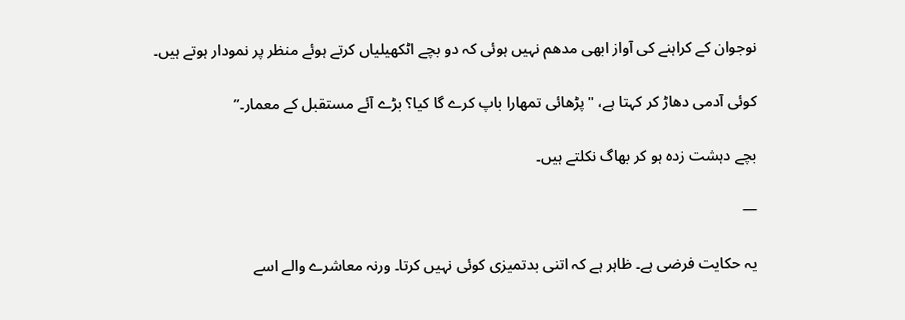نوجوان کے کراہنے کی آواز ابھی مدھم نہیں ہوئی کہ دو بچے اٹکھیلیاں کرتے ہوئے منظر پر نمودار ہوتے ہیں۔

کوئی آدمی دھاڑ کر کہتا ہے، "پڑھائی تمھارا باپ کرے گا کیا؟ بڑے آئے مستقبل کے معمار۔”

بچے دہشت زدہ ہو کر بھاگ نکلتے ہیں۔

—

یہ حکایت فرضی ہے۔ ظاہر ہے کہ اتنی بدتمیزی کوئی نہیں کرتا۔ ورنہ معاشرے والے اسے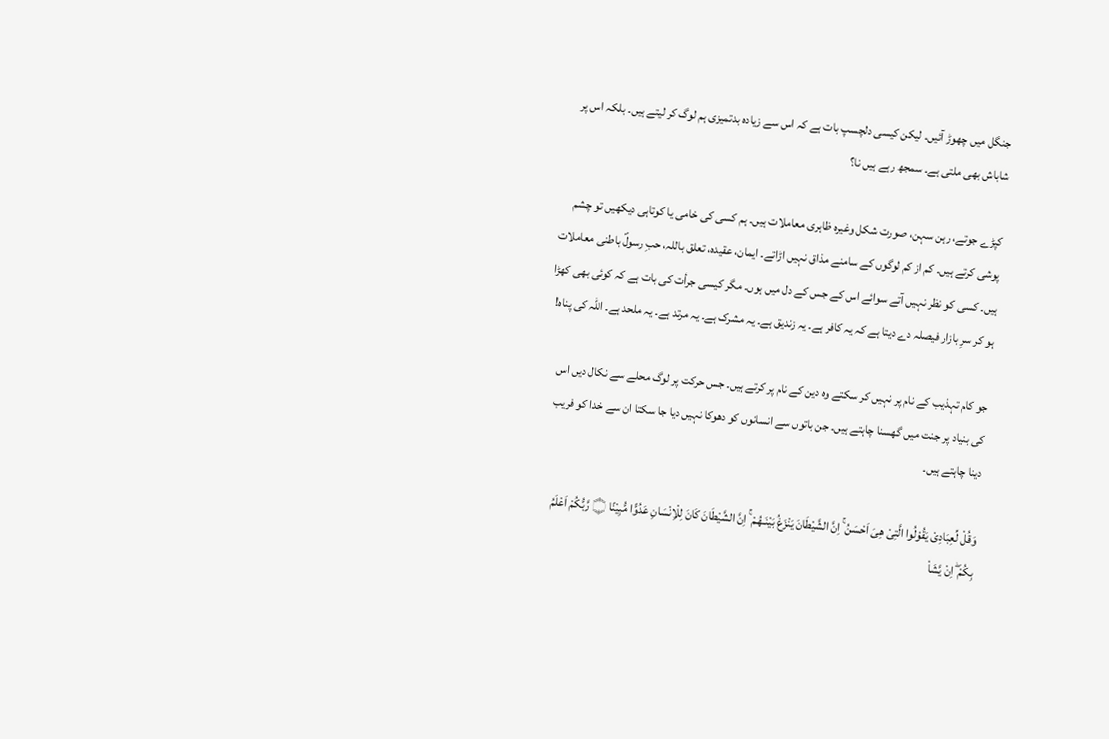جنگل میں چھوڑ آئیں۔ لیکن کیسی دلچسپ بات ہے کہ اس سے زیادہ بدتمیزی ہم لوگ کر لیتے ہیں۔ بلکہ اس پر شاباش بھی ملتی ہے۔ سمجھ رہے ہیں نا؟

کپڑے جوتے، رہن سہن، صورت شکل وغیرہ ظاہری معاملات ہیں۔ ہم کسی کی خامی یا کوتاہی دیکھیں تو چشم پوشی کرتے ہیں۔ کم از کم لوگوں کے سامنے مذاق نہیں اڑاتے۔ ایمان، عقیدہ، تعلق باللہ، حبِ رسولؐ باطنی معاملات ہیں۔ کسی کو نظر نہیں آتے سوائے اس کے جس کے دل میں ہوں۔ مگر کیسی جرأت کی بات ہے کہ کوئی بھی کھڑا ہو کر سرِ بازار فیصلہ دے دیتا ہے کہ یہ کافر ہے۔ یہ زندیق ہے۔ یہ مشرک ہے۔ یہ مرتد ہے۔ یہ ملحد ہے۔ اللہ کی پناہ!

جو کام تہذیب کے نام پر نہیں کر سکتے وہ دین کے نام پر کرتے ہیں۔ جس حرکت پر لوگ محلے سے نکال دیں اس کی بنیاد پر جنت میں گھسنا چاہتے ہیں۔ جن باتوں سے انسانوں کو دھوکا نہیں دیا جا سکتا ان سے خدا کو فریب دینا چاہتے ہیں۔

وَقُلْ لِّعِبَادِىْ يَقُوْلُوا الَّتِىْ هِىَ اَحْسَنُ ۚ اِنَّ الشَّيْطَانَ يَنْزَغُ بَيْنَـهُـمْ ۚ اِنَّ الشَّيْطَانَ كَانَ لِلْاِنْسَانِ عَدُوًّا مُّبِيْنًا ۝ رَّبُّكُمْ اَعْلَمُ بِكُمْ ۖ اِنْ يَّشَاْ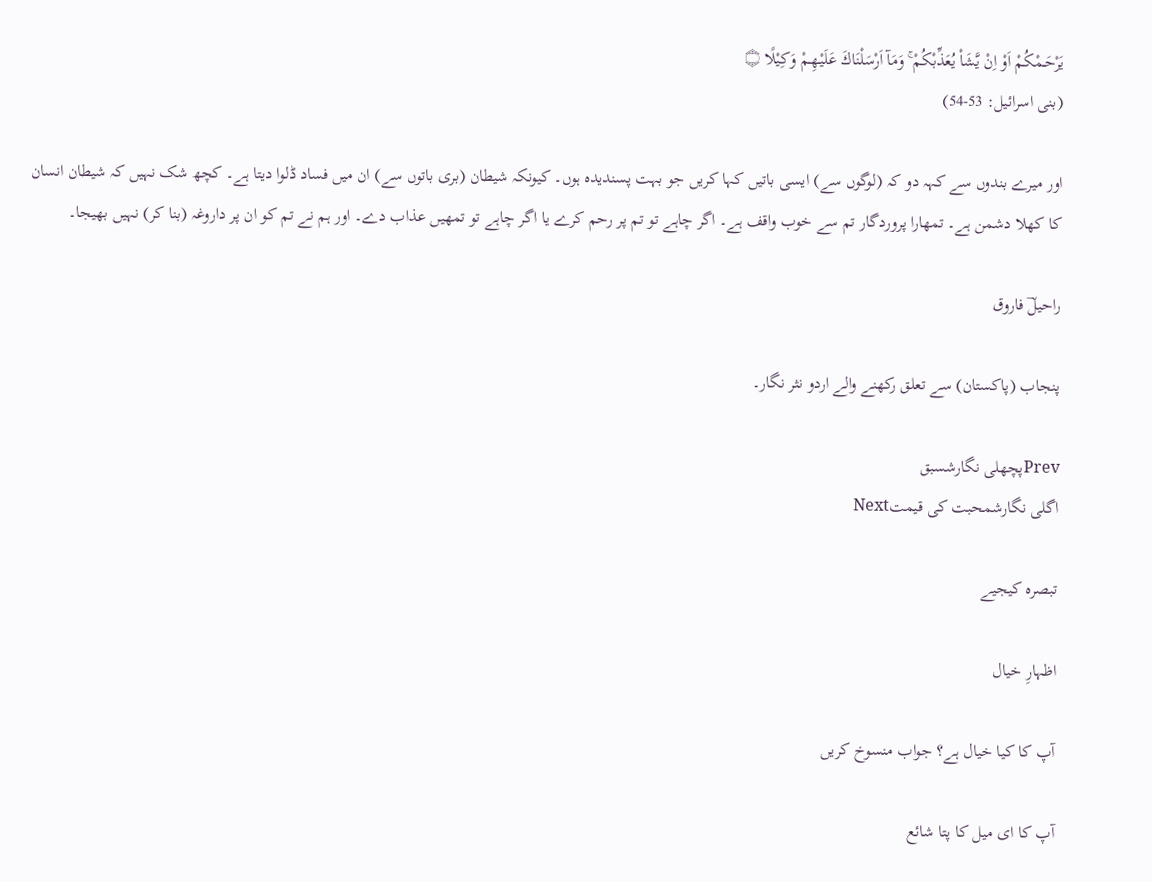يَرْحَـمْكُمْ اَوْ اِنْ يَّشَاْ يُعَذِّبْكُمْ ۚ وَمَآ اَرْسَلْنَاكَ عَلَيْـهِـمْ وَكِيْلًا ۝
(بنی اسرائیل: 53-54)

اور میرے بندوں سے کہہ دو کہ (لوگوں سے) ایسی باتیں کہا کریں جو بہت پسندیدہ ہوں۔ کیونکہ شیطان (بری باتوں سے) ان میں فساد ڈلوا دیتا ہے۔ کچھ شک نہیں کہ شیطان انسان کا کھلا دشمن ہے۔ تمھارا پروردگار تم سے خوب واقف ہے۔ اگر چاہے تو تم پر رحم کرے یا اگر چاہے تو تمھیں عذاب دے۔ اور ہم نے تم کو ان پر داروغہ (بنا کر) نہیں بھیجا۔

راحیلؔ فاروق

پنجاب (پاکستان) سے تعلق رکھنے والے اردو نثر نگار۔

Prevپچھلی نگارشسبق
اگلی نگارشمحبت کی قیمتNext

تبصرہ کیجیے

اظہارِ خیال

آپ کا کیا خیال ہے؟ جواب منسوخ کریں

آپ کا ای میل کا پتا شائع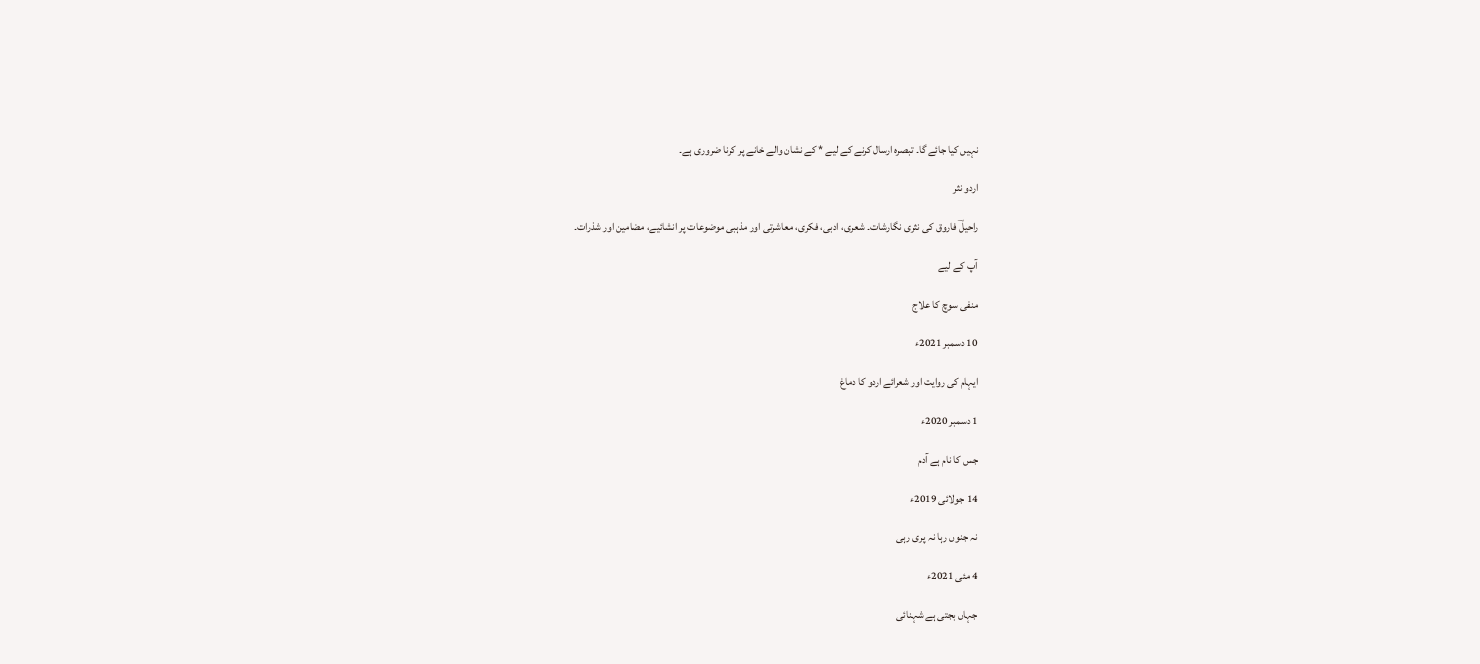نہیں کیا جائے گا۔ تبصرہ ارسال کرنے کے لیے * کے نشان والے خانے پر کرنا ضروری ہے۔

اردو نثر

راحیلؔ فاروق کی نثری نگارشات۔ شعری، ادبی، فکری، معاشرتی اور مذہبی موضوعات پر انشائیے، مضامین اور شذرات۔

آپ کے لیے

منفی سوچ کا علاج

10 دسمبر 2021ء

ایہام کی روایت اور شعرائے اردو کا دماغ

1 دسمبر 2020ء

جس کا نام ہے آدم

14 جولائی 2019ء

نہ جنوں رہا نہ پری رہی

4 مئی 2021ء

جہاں بجتی ہے شہنائی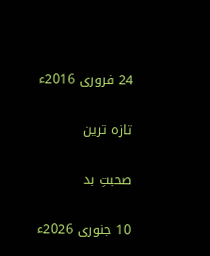24 فروری 2016ء

تازہ ترین

صحبتِ بد

10 جنوری 2026ء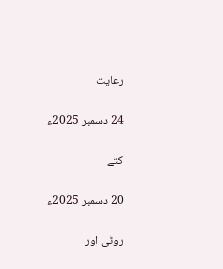رعایت

24 دسمبر 2025ء

کتے

20 دسمبر 2025ء

روٹی اور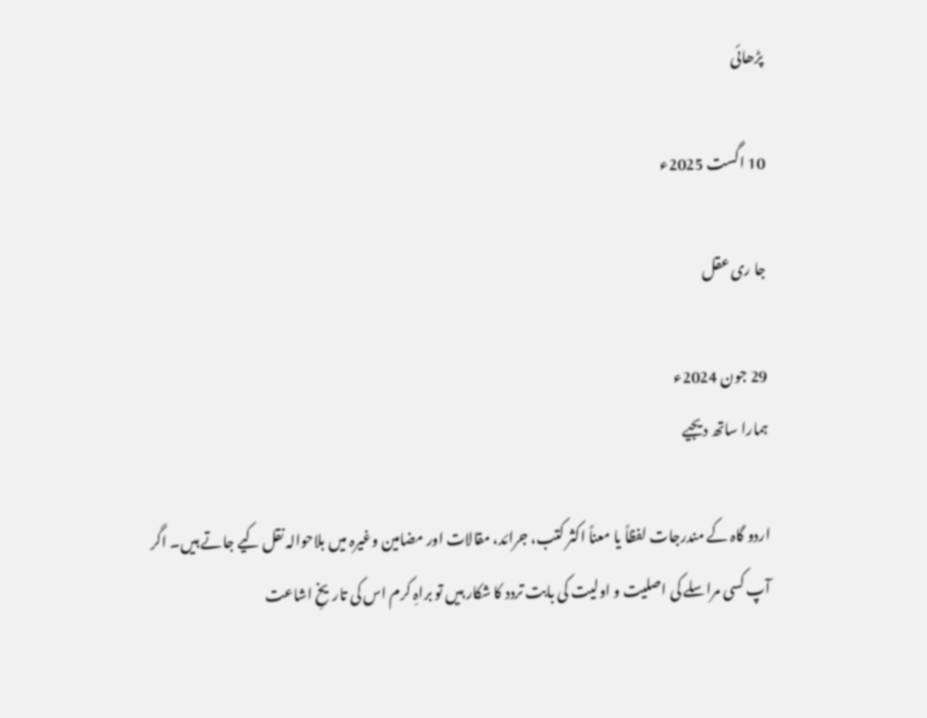پڑھائی

10 اگست 2025ء

جا ری عقل

29 جون 2024ء
ہمارا ساتھ دیجیے

اردو گاہ کے مندرجات لفظاً یا معناً اکثر کتب، جرائد، مقالات اور مضامین وغیرہ میں بلاحوالہ نقل کیے جاتے ہیں۔ اگر آپ کسی مراسلے کی اصلیت و اولیت کی بابت تردد کا شکار ہیں تو براہِ کرم اس کی تاریخِ اشاعت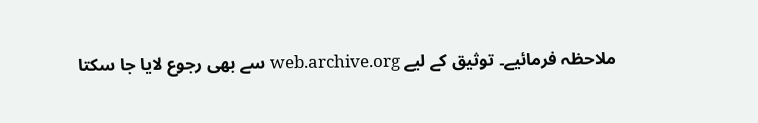ملاحظہ فرمائیے۔ توثیق کے لیے web.archive.org سے بھی رجوع لایا جا سکتا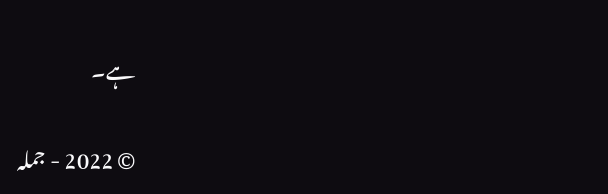ہے۔

© 2022 - جملہ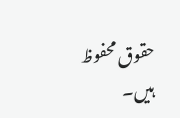حقوق محفوظ ہیں۔